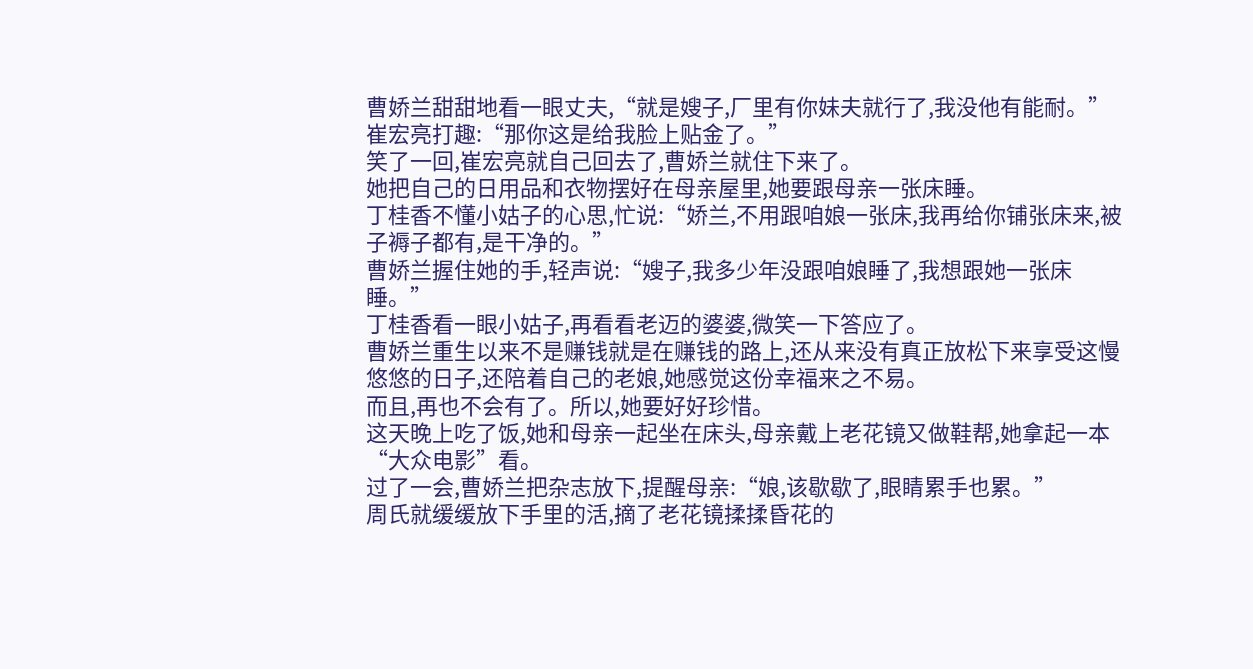曹娇兰甜甜地看一眼丈夫,“就是嫂子,厂里有你妹夫就行了,我没他有能耐。”
崔宏亮打趣:“那你这是给我脸上贴金了。”
笑了一回,崔宏亮就自己回去了,曹娇兰就住下来了。
她把自己的日用品和衣物摆好在母亲屋里,她要跟母亲一张床睡。
丁桂香不懂小姑子的心思,忙说:“娇兰,不用跟咱娘一张床,我再给你铺张床来,被子褥子都有,是干净的。”
曹娇兰握住她的手,轻声说:“嫂子,我多少年没跟咱娘睡了,我想跟她一张床睡。”
丁桂香看一眼小姑子,再看看老迈的婆婆,微笑一下答应了。
曹娇兰重生以来不是赚钱就是在赚钱的路上,还从来没有真正放松下来享受这慢悠悠的日子,还陪着自己的老娘,她感觉这份幸福来之不易。
而且,再也不会有了。所以,她要好好珍惜。
这天晚上吃了饭,她和母亲一起坐在床头,母亲戴上老花镜又做鞋帮,她拿起一本“大众电影”看。
过了一会,曹娇兰把杂志放下,提醒母亲:“娘,该歇歇了,眼睛累手也累。”
周氏就缓缓放下手里的活,摘了老花镜揉揉昏花的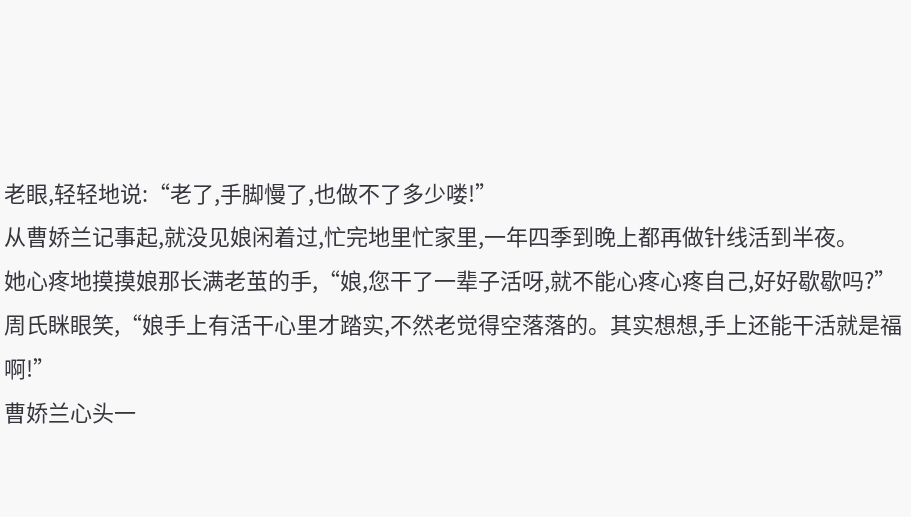老眼,轻轻地说:“老了,手脚慢了,也做不了多少喽!”
从曹娇兰记事起,就没见娘闲着过,忙完地里忙家里,一年四季到晚上都再做针线活到半夜。
她心疼地摸摸娘那长满老茧的手,“娘,您干了一辈子活呀,就不能心疼心疼自己,好好歇歇吗?”
周氏眯眼笑,“娘手上有活干心里才踏实,不然老觉得空落落的。其实想想,手上还能干活就是福啊!”
曹娇兰心头一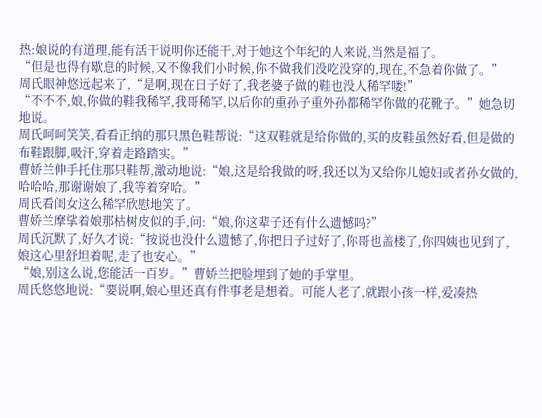热:娘说的有道理,能有活干说明你还能干,对于她这个年纪的人来说,当然是福了。
“但是也得有歇息的时候,又不像我们小时候,你不做我们没吃没穿的,现在,不急着你做了。”
周氏眼神悠远起来了,“是啊,现在日子好了,我老婆子做的鞋也没人稀罕喽!”
“不不不,娘,你做的鞋我稀罕,我哥稀罕,以后你的重孙子重外孙都稀罕你做的花靴子。”她急切地说。
周氏呵呵笑笑,看看正纳的那只黑色鞋帮说:“这双鞋就是给你做的,买的皮鞋虽然好看,但是做的布鞋跟脚,吸汗,穿着走路踏实。”
曹娇兰伸手托住那只鞋帮,激动地说:“娘,这是给我做的呀,我还以为又给你儿媳妇或者孙女做的,哈哈哈,那谢谢娘了,我等着穿哈。”
周氏看闺女这么稀罕欣慰地笑了。
曹娇兰摩挲着娘那枯树皮似的手,问:“娘,你这辈子还有什么遗憾吗?”
周氏沉默了,好久才说:“按说也没什么遗憾了,你把日子过好了,你哥也盖楼了,你四姨也见到了,娘这心里舒坦着呢,走了也安心。”
“娘,别这么说,您能活一百岁。”曹娇兰把脸埋到了她的手掌里。
周氏悠悠地说:“要说啊,娘心里还真有件事老是想着。可能人老了,就跟小孩一样,爱凑热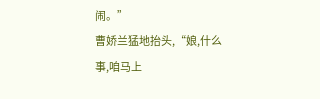闹。”
曹娇兰猛地抬头,“娘,什么事,咱马上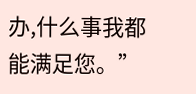办,什么事我都能满足您。”